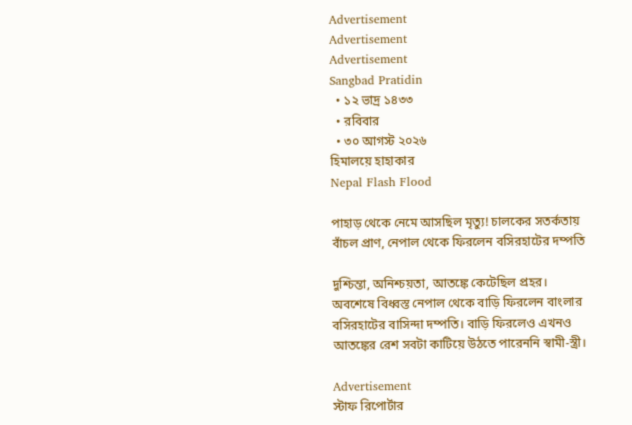Advertisement
Advertisement
Advertisement
Sangbad Pratidin
  • ১২ ভাদ্র ১৪৩৩
  • রবিবার
  • ৩০ আগস্ট ২০২৬
হিমালয়ে হাহাকার
Nepal Flash Flood

পাহাড় থেকে নেমে আসছিল মৃত্যু! চালকের সতর্কতায় বাঁচল প্রাণ, নেপাল থেকে ফিরলেন বসিরহাটের দম্পতি

দুশ্চিন্তা, অনিশ্চয়তা, আতঙ্কে কেটেছিল প্রহর। অবশেষে বিধ্বস্ত নেপাল থেকে বাড়ি ফিরলেন বাংলার বসিরহাটের বাসিন্দা দম্পতি। বাড়ি ফিরলেও এখনও আতঙ্কের রেশ সবটা কাটিয়ে উঠতে পারেননি স্বামী-স্ত্রী।

Advertisement
স্টাফ রিপোর্টার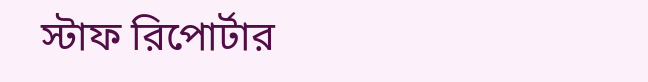স্টাফ রিপোর্টার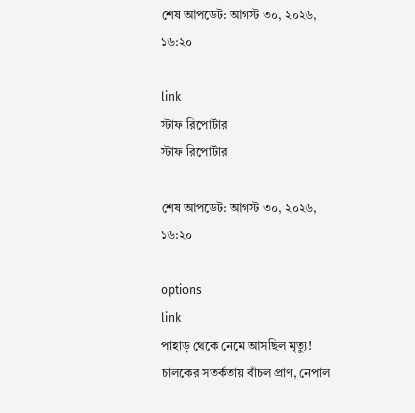শেষ আপডেট: আগস্ট ৩০, ২০২৬, ১৬:২০

link
স্টাফ রিপোর্টার
স্টাফ রিপোর্টার

শেষ আপডেট: আগস্ট ৩০, ২০২৬, ১৬:২০

options
link
পাহাড় থেকে নেমে আসছিল মৃত্যু! চালকের সতর্কতায় বাঁচল প্রাণ, নেপাল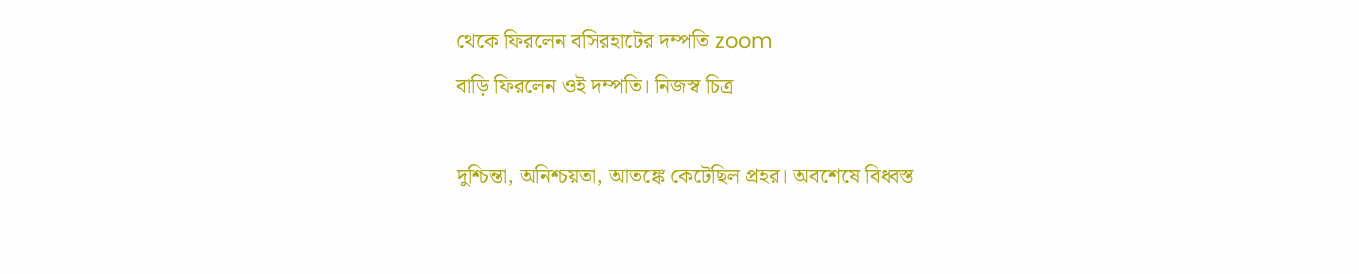থেকে ফিরলেন বসিরহাটের দম্পতি zoom
বাড়ি ফিরলেন ওই দম্পতি। নিজস্ব চিত্র

দুশ্চিন্তা, অনিশ্চয়তা, আতঙ্কে কেটেছিল প্রহর। অবশেষে বিধ্বস্ত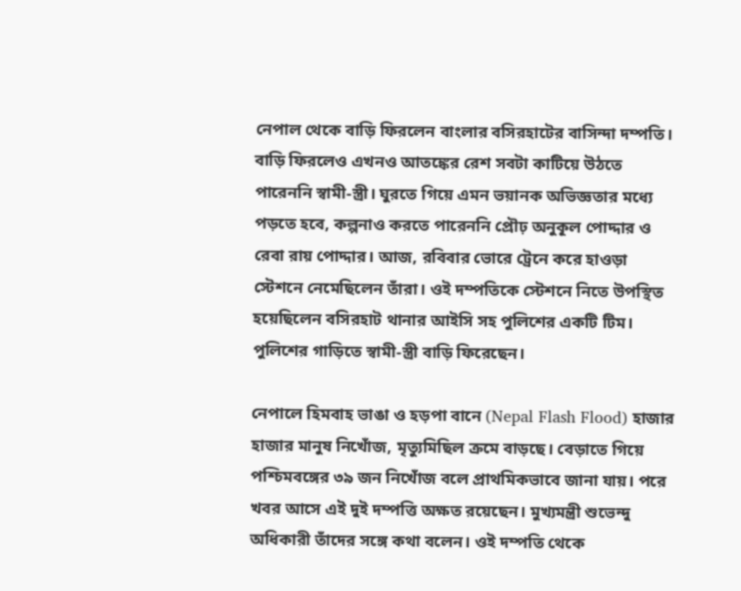নেপাল থেকে বাড়ি ফিরলেন বাংলার বসিরহাটের বাসিন্দা দম্পতি। বাড়ি ফিরলেও এখনও আতঙ্কের রেশ সবটা কাটিয়ে উঠতে পারেননি স্বামী-স্ত্রী। ঘুরতে গিয়ে এমন ভয়ানক অভিজ্ঞতার মধ্যে পড়তে হবে, কল্পনাও করতে পারেননি প্রৌঢ় অনুকূল পোদ্দার ও রেবা রায় পোদ্দার। আজ, রবিবার ভোরে ট্রেনে করে হাওড়া স্টেশনে নেমেছিলেন তাঁরা। ওই দম্পতিকে স্টেশনে নিতে উপস্থিত হয়েছিলেন বসিরহাট থানার আইসি সহ পুলিশের একটি টিম। পুলিশের গাড়িতে স্বামী-স্ত্রী বাড়ি ফিরেছেন।

নেপালে হিমবাহ ভাঙা ও হড়পা বানে (Nepal Flash Flood) হাজার হাজার মানুষ নিখোঁজ, মৃত্যুমিছিল ক্রমে বাড়ছে। বেড়াতে গিয়ে পশ্চিমবঙ্গের ৩৯ জন নিখোঁজ বলে প্রাথমিকভাবে জানা যায়। পরে খবর আসে এই দুই দম্পত্তি অক্ষত রয়েছেন। মুখ্যমন্ত্রী শুভেন্দু অধিকারী তাঁদের সঙ্গে কথা বলেন। ওই দম্পতি থেকে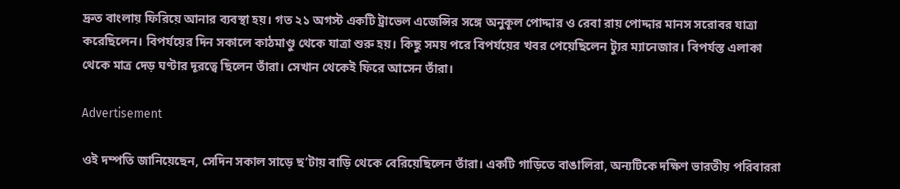দ্রুত বাংলায় ফিরিয়ে আনার ব্যবস্থা হয়। গত ২১ অগস্ট একটি ট্রাভেল এজেন্সির সঙ্গে অনুকূল পোদ্দার ও রেবা রায় পোদ্দার মানস সরোবর যাত্রা করেছিলেন। বিপর্যয়ের দিন সকালে কাঠমাণ্ডু থেকে যাত্রা শুরু হয়। কিছু সময় পরে বিপর্যয়ের খবর পেয়েছিলেন ট্যুর ম্যানেজার। বিপর্যস্ত এলাকা থেকে মাত্র দেড় ঘণ্টার দূরত্বে ছিলেন তাঁরা। সেখান থেকেই ফিরে আসেন তাঁরা।

Advertisement

ওই দম্পতি জানিয়েছেন, সেদিন সকাল সাড়ে ছ’টায় বাড়ি থেকে বেরিয়েছিলেন তাঁরা। একটি গাড়িতে বাঙালিরা, অন্যটিকে দক্ষিণ ভারতীয় পরিবাররা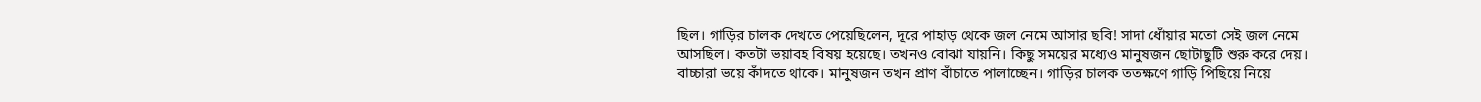ছিল। গাড়ির চালক দেখতে পেয়েছিলেন, দূরে পাহাড় থেকে জল নেমে আসার ছবি! সাদা ধোঁয়ার মতো সেই জল নেমে আসছিল। কতটা ভয়াবহ বিষয় হয়েছে। তখনও বোঝা যায়নি। কিছু সময়ের মধ্যেও মানুষজন ছোটাছুটি শুরু করে দেয়। বাচ্চারা ভয়ে কাঁদতে থাকে। মানুষজন তখন প্রাণ বাঁচাতে পালাচ্ছেন। গাড়ির চালক ততক্ষণে গাড়ি পিছিয়ে নিয়ে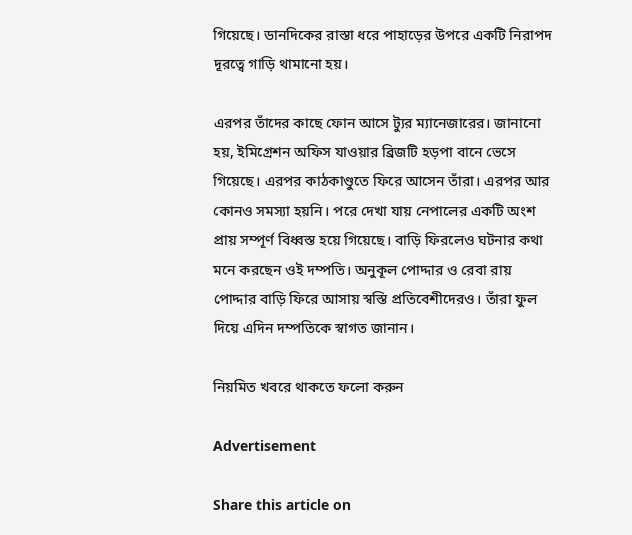গিয়েছে। ডানদিকের রাস্তা ধরে পাহাড়ের উপরে একটি নিরাপদ দূরত্বে গাড়ি থামানো হয়।

এরপর তাঁদের কাছে ফোন আসে ট্যুর ম্যানেজারের। জানানো হয়, ইমিগ্রেশন অফিস যাওয়ার ব্রিজটি হড়পা বানে ভেসে গিয়েছে। এরপর কাঠকাণ্ডুতে ফিরে আসেন তাঁরা। এরপর আর কোনও সমস্যা হয়নি। পরে দেখা যায় নেপালের একটি অংশ প্রায় সম্পূর্ণ বিধ্বস্ত হয়ে গিয়েছে। বাড়ি ফিরলেও ঘটনার কথা মনে করছেন ওই দম্পতি। অনুকূল পোদ্দার ও রেবা রায় পোদ্দার বাড়ি ফিরে আসায় স্বস্তি প্রতিবেশীদেরও। তাঁরা ফুল দিয়ে এদিন দম্পতিকে স্বাগত জানান।

নিয়মিত খবরে থাকতে ফলো করুন

Advertisement

Share this article on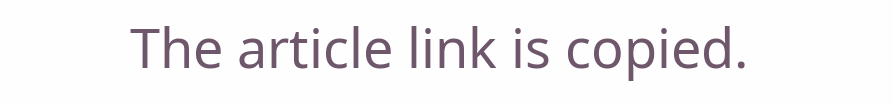The article link is copied.